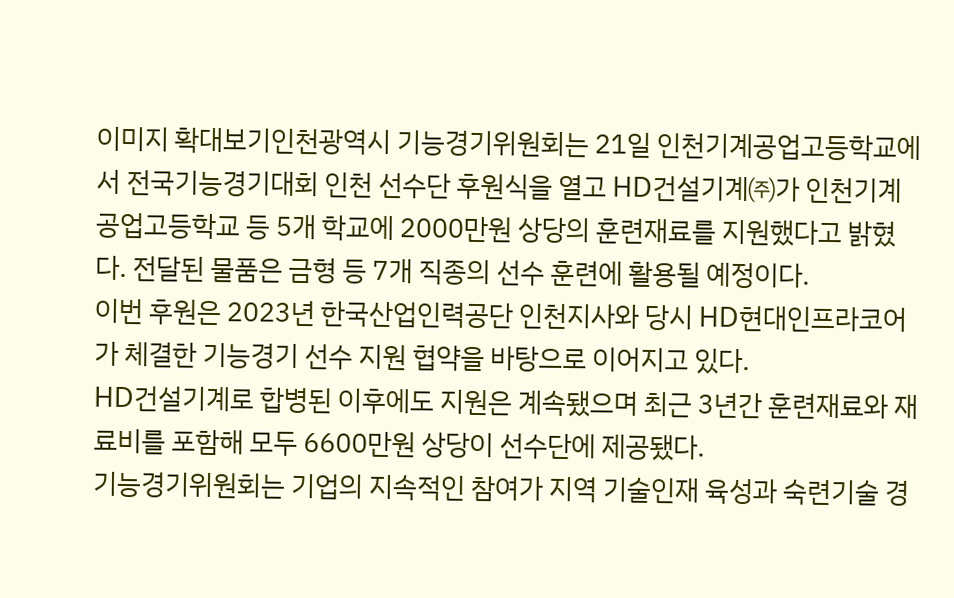이미지 확대보기인천광역시 기능경기위원회는 21일 인천기계공업고등학교에서 전국기능경기대회 인천 선수단 후원식을 열고 HD건설기계㈜가 인천기계공업고등학교 등 5개 학교에 2000만원 상당의 훈련재료를 지원했다고 밝혔다. 전달된 물품은 금형 등 7개 직종의 선수 훈련에 활용될 예정이다.
이번 후원은 2023년 한국산업인력공단 인천지사와 당시 HD현대인프라코어가 체결한 기능경기 선수 지원 협약을 바탕으로 이어지고 있다.
HD건설기계로 합병된 이후에도 지원은 계속됐으며 최근 3년간 훈련재료와 재료비를 포함해 모두 6600만원 상당이 선수단에 제공됐다.
기능경기위원회는 기업의 지속적인 참여가 지역 기술인재 육성과 숙련기술 경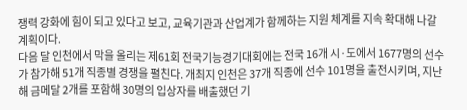쟁력 강화에 힘이 되고 있다고 보고, 교육기관과 산업계가 함께하는 지원 체계를 지속 확대해 나갈 계획이다.
다음 달 인천에서 막을 올리는 제61회 전국기능경기대회에는 전국 16개 시·도에서 1677명의 선수가 참가해 51개 직종별 경쟁을 펼친다. 개최지 인천은 37개 직종에 선수 101명을 출전시키며, 지난해 금메달 2개를 포함해 30명의 입상자를 배출했던 기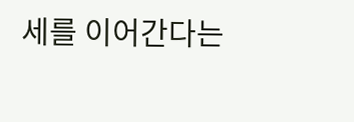세를 이어간다는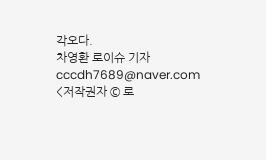각오다.
차영환 로이슈 기자 cccdh7689@naver.com
<저작권자 © 로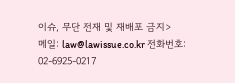이슈, 무단 전재 및 재배포 금지>
메일: law@lawissue.co.kr 전화번호: 02-6925-0217